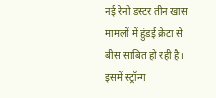नई रेनो डस्टर तीन खास मामलों में हुंडई क्रेटा से बीस साबित हो रही है। इसमें स्ट्रॉन्ग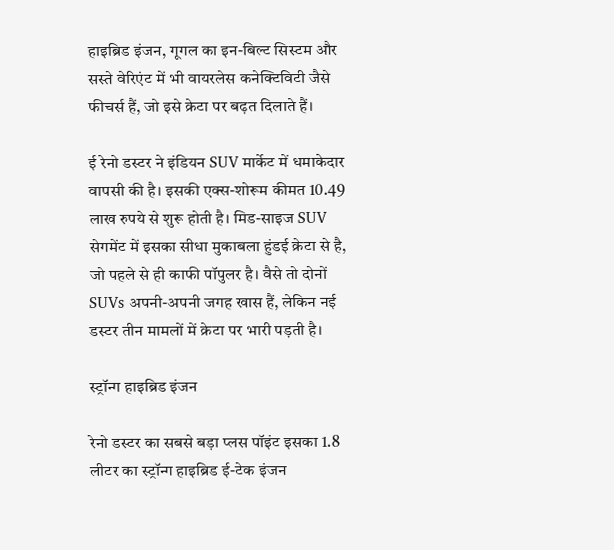हाइब्रिड इंजन, गूगल का इन-बिल्ट सिस्टम और सस्ते वेरिएंट में भी वायरलेस कनेक्टिविटी जैसे फीचर्स हैं, जो इसे क्रेटा पर बढ़त दिलाते हैं।

ई रेनो डस्टर ने इंडियन SUV मार्केट में धमाकेदार वापसी की है। इसकी एक्स-शोरूम कीमत 10.49 लाख रुपये से शुरू होती है। मिड-साइज SUV सेगमेंट में इसका सीधा मुकाबला हुंडई क्रेटा से है, जो पहले से ही काफी पॉपुलर है। वैसे तो दोनों SUVs अपनी-अपनी जगह खास हैं, लेकिन नई डस्टर तीन मामलों में क्रेटा पर भारी पड़ती है।

स्ट्रॉन्ग हाइब्रिड इंजन

रेनो डस्टर का सबसे बड़ा प्लस पॉइंट इसका 1.8 लीटर का स्ट्रॉन्ग हाइब्रिड ई-टेक इंजन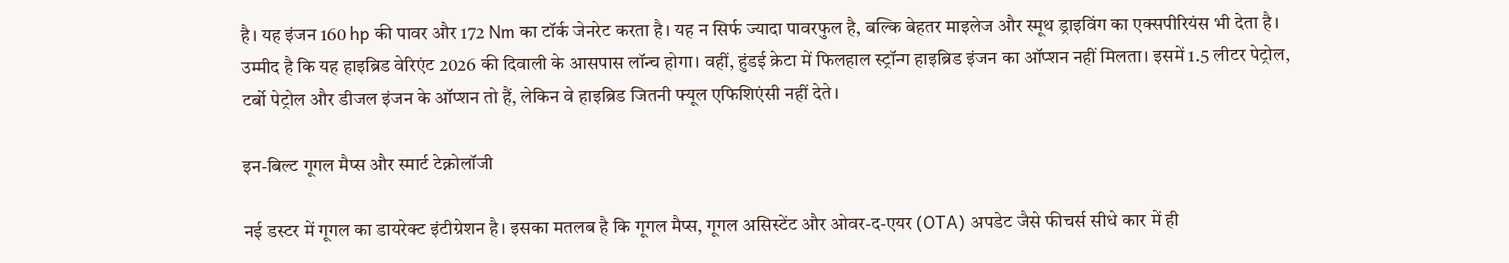है। यह इंजन 160 hp की पावर और 172 Nm का टॉर्क जेनरेट करता है। यह न सिर्फ ज्यादा पावरफुल है, बल्कि बेहतर माइलेज और स्मूथ ड्राइविंग का एक्सपीरियंस भी देता है। उम्मीद है कि यह हाइब्रिड वेरिएंट 2026 की दिवाली के आसपास लॉन्च होगा। वहीं, हुंडई क्रेटा में फिलहाल स्ट्रॉन्ग हाइब्रिड इंजन का ऑप्शन नहीं मिलता। इसमें 1.5 लीटर पेट्रोल, टर्बो पेट्रोल और डीजल इंजन के ऑप्शन तो हैं, लेकिन वे हाइब्रिड जितनी फ्यूल एफिशिएंसी नहीं देते।

इन-बिल्ट गूगल मैप्स और स्मार्ट टेक्नोलॉजी

नई डस्टर में गूगल का डायरेक्ट इंटीग्रेशन है। इसका मतलब है कि गूगल मैप्स, गूगल असिस्टेंट और ओवर-द-एयर (OTA) अपडेट जैसे फीचर्स सीधे कार में ही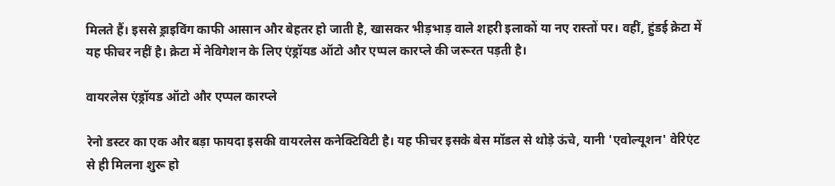मिलते हैं। इससे ड्राइविंग काफी आसान और बेहतर हो जाती है, खासकर भीड़भाड़ वाले शहरी इलाकों या नए रास्तों पर। वहीं, हुंडई क्रेटा में यह फीचर नहीं है। क्रेटा में नेविगेशन के लिए एंड्रॉयड ऑटो और एप्पल कारप्ले की जरूरत पड़ती है।

वायरलेस एंड्रॉयड ऑटो और एप्पल कारप्ले

रेनो डस्टर का एक और बड़ा फायदा इसकी वायरलेस कनेक्टिविटी है। यह फीचर इसके बेस मॉडल से थोड़े ऊंचे, यानी 'एवोल्यूशन' वेरिएंट से ही मिलना शुरू हो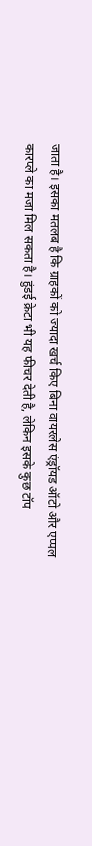जाता है। इसका मतलब है कि ग्राहकों को ज्यादा खर्च किए बिना वायरलेस एंड्रॉयड ऑटो और एप्पल कारप्ले का मजा मिल सकता है। हुंडई क्रेटा भी यह फीचर देती है, लेकिन इसके कुछ टॉप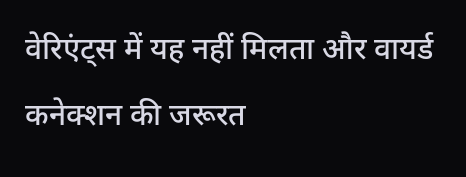वेरिएंट्स में यह नहीं मिलता और वायर्ड कनेक्शन की जरूरत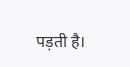पड़ती है।